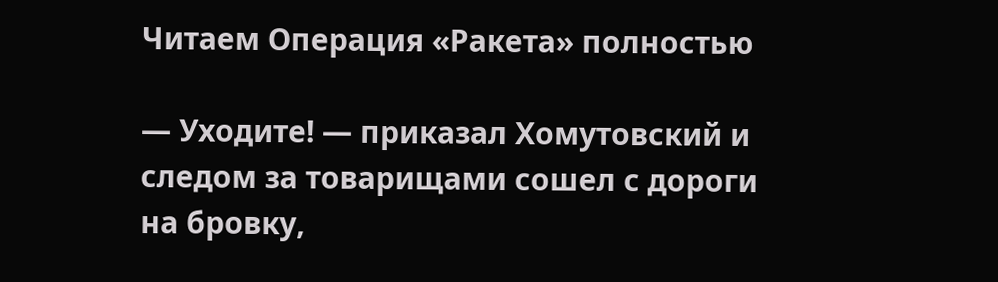Читаем Операция «Ракета» полностью

— Уходите! — приказал Хомутовский и следом за товарищами сошел с дороги на бровку,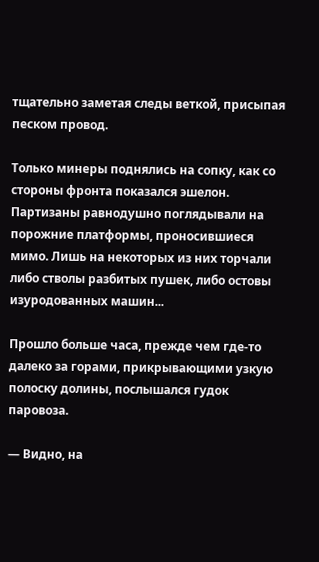тщательно заметая следы веткой, присыпая песком провод.

Только минеры поднялись на сопку, как со стороны фронта показался эшелон. Партизаны равнодушно поглядывали на порожние платформы, проносившиеся мимо. Лишь на некоторых из них торчали либо стволы разбитых пушек, либо остовы изуродованных машин...

Прошло больше часа, прежде чем где-то далеко за горами, прикрывающими узкую полоску долины, послышался гудок паровоза.

— Видно, на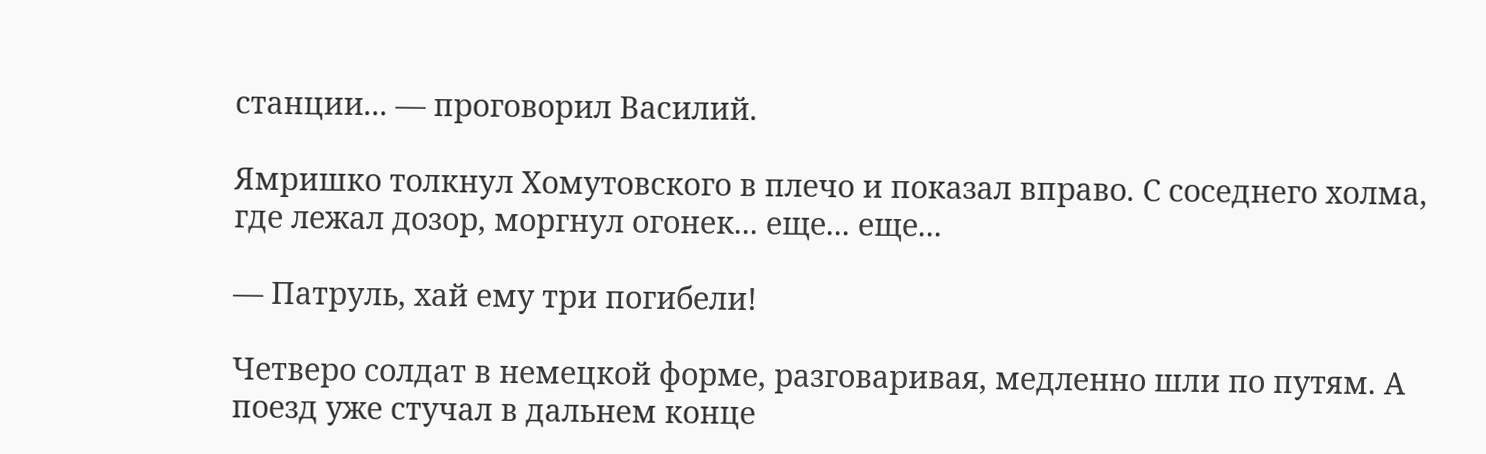станции... — проговорил Василий.

Ямришко толкнул Хомутовского в плечо и показал вправо. С соседнего холма, где лежал дозор, моргнул огонек... еще... еще...

— Патруль, хай ему три погибели!

Четверо солдат в немецкой форме, разговаривая, медленно шли по путям. А поезд уже стучал в дальнем конце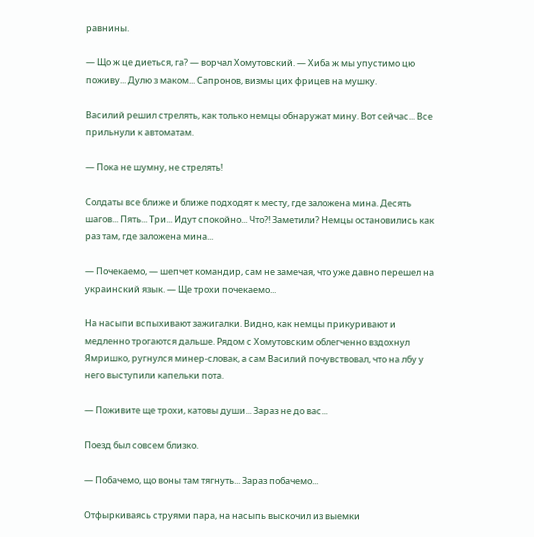равнины.

— Що ж це диеться, га? — ворчал Хомутовский. — Хиба ж мы упустимо цю поживу... Дулю з маком... Сапронов, визмы цих фрицев на мушку.

Василий решил стрелять, как только немцы обнаружат мину. Вот сейчас... Все прильнули к автоматам.

— Пока не шумну, не стрелять!

Солдаты все ближе и ближе подходят к месту, где заложена мина. Десять шагов... Пять... Три... Идут спокойно... Что?! Заметили? Немцы остановились как раз там, где заложена мина...

— Почекаемо, — шепчет командир, сам не замечая, что уже давно перешел на украинский язык. — Ще трохи почекаемо...

На насыпи вспыхивают зажигалки. Видно, как немцы прикуривают и медленно трогаются дальше. Рядом с Хомутовским облегченно вздохнул Ямришко, ругнулся минер-словак, а сам Василий почувствовал, что на лбу у него выступили капельки пота.

— Поживите ще трохи, катовы души... Зараз не до вас...

Поезд был совсем близко.

— Побачемо, що воны там тягнуть... Зараз побачемо...

Отфыркиваясь струями пара, на насыпь выскочил из выемки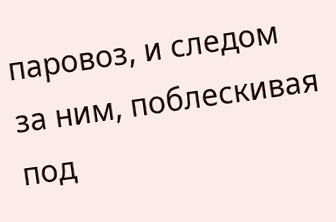паровоз, и следом за ним, поблескивая под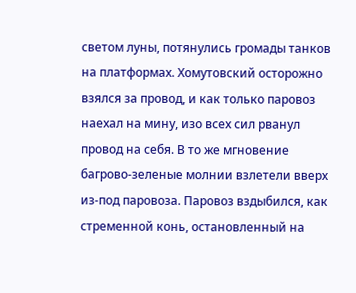светом луны, потянулись громады танков на платформах. Хомутовский осторожно взялся за провод, и как только паровоз наехал на мину, изо всех сил рванул провод на себя. В то же мгновение багрово-зеленые молнии взлетели вверх из-под паровоза. Паровоз вздыбился, как стременной конь, остановленный на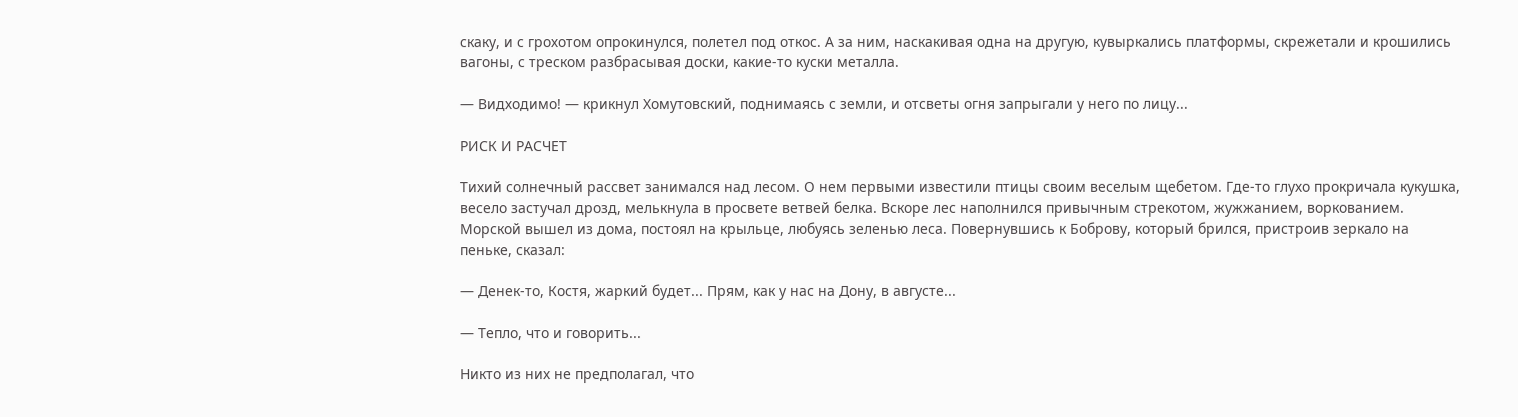скаку, и с грохотом опрокинулся, полетел под откос. А за ним, наскакивая одна на другую, кувыркались платформы, скрежетали и крошились вагоны, с треском разбрасывая доски, какие-то куски металла.

— Видходимо! — крикнул Хомутовский, поднимаясь с земли, и отсветы огня запрыгали у него по лицу...

РИСК И РАСЧЕТ

Тихий солнечный рассвет занимался над лесом. О нем первыми известили птицы своим веселым щебетом. Где-то глухо прокричала кукушка, весело застучал дрозд, мелькнула в просвете ветвей белка. Вскоре лес наполнился привычным стрекотом, жужжанием, воркованием. Морской вышел из дома, постоял на крыльце, любуясь зеленью леса. Повернувшись к Боброву, который брился, пристроив зеркало на пеньке, сказал:

— Денек-то, Костя, жаркий будет... Прям, как у нас на Дону, в августе...

— Тепло, что и говорить...

Никто из них не предполагал, что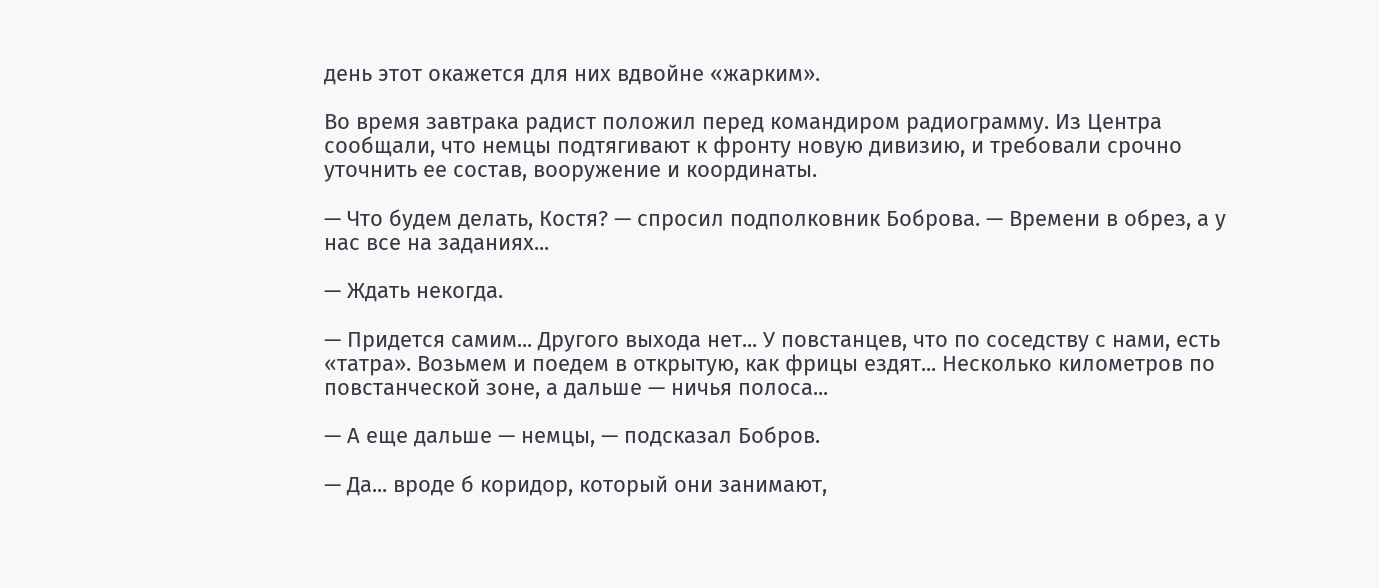день этот окажется для них вдвойне «жарким».

Во время завтрака радист положил перед командиром радиограмму. Из Центра сообщали, что немцы подтягивают к фронту новую дивизию, и требовали срочно уточнить ее состав, вооружение и координаты.

— Что будем делать, Костя? — спросил подполковник Боброва. — Времени в обрез, а у нас все на заданиях...

— Ждать некогда.

— Придется самим... Другого выхода нет... У повстанцев, что по соседству с нами, есть «татра». Возьмем и поедем в открытую, как фрицы ездят... Несколько километров по повстанческой зоне, а дальше — ничья полоса...

— А еще дальше — немцы, — подсказал Бобров.

— Да... вроде б коридор, который они занимают,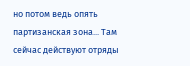но потом ведь опять партизанская зона... Там сейчас действуют отряды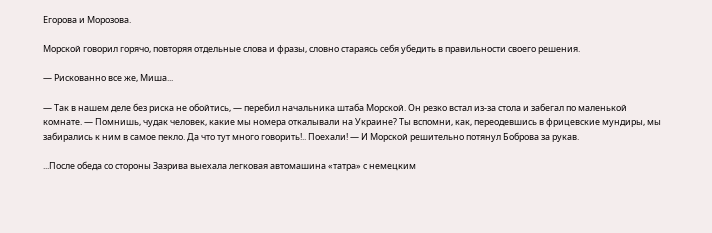Егорова и Морозова.

Морской говорил горячо, повторяя отдельные слова и фразы, словно стараясь себя убедить в правильности своего решения.

— Рискованно все же, Миша...

— Так в нашем деле без риска не обойтись, — перебил начальника штаба Морской. Он резко встал из-за стола и забегал по маленькой комнате. — Помнишь, чудак человек, какие мы номера откалывали на Украине? Ты вспомни, как, переодевшись в фрицевские мундиры, мы забирались к ним в самое пекло. Да что тут много говорить!.. Поехали! — И Морской решительно потянул Боброва за рукав.

...После обеда со стороны Зазрива выехала легковая автомашина «татра» с немецким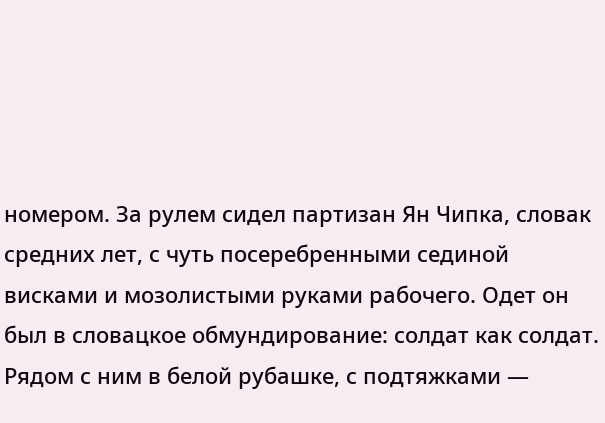номером. За рулем сидел партизан Ян Чипка, словак средних лет, с чуть посеребренными сединой висками и мозолистыми руками рабочего. Одет он был в словацкое обмундирование: солдат как солдат. Рядом с ним в белой рубашке, с подтяжками —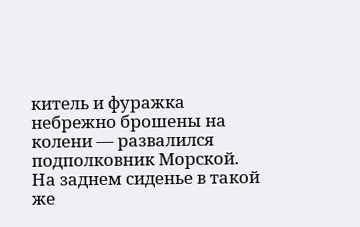китель и фуражка небрежно брошены на колени — развалился подполковник Морской. На заднем сиденье в такой же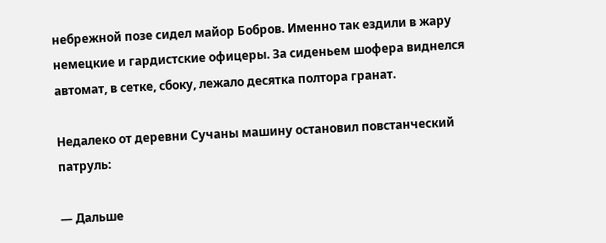небрежной позе сидел майор Бобров. Именно так ездили в жару немецкие и гардистские офицеры. За сиденьем шофера виднелся автомат, в сетке, сбоку, лежало десятка полтора гранат.

Недалеко от деревни Сучаны машину остановил повстанческий патруль:

— Дальше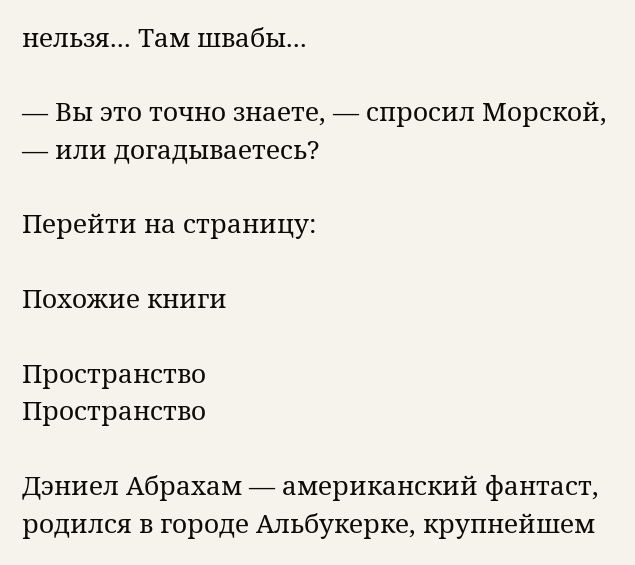нельзя... Там швабы...

— Вы это точно знаете, — спросил Морской, — или догадываетесь?

Перейти на страницу:

Похожие книги

Пространство
Пространство

Дэниел Абрахам — американский фантаст, родился в городе Альбукерке, крупнейшем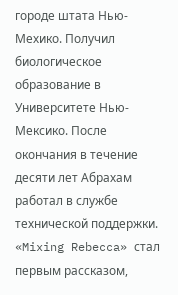городе штата Нью-Мехико. Получил биологическое образование в Университете Нью-Мексико. После окончания в течение десяти лет Абрахам работал в службе технической поддержки. «Mixing Rebecca» стал первым рассказом,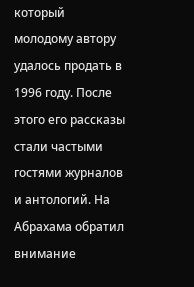который молодому автору удалось продать в 1996 году. После этого его рассказы стали частыми гостями журналов и антологий. На Абрахама обратил внимание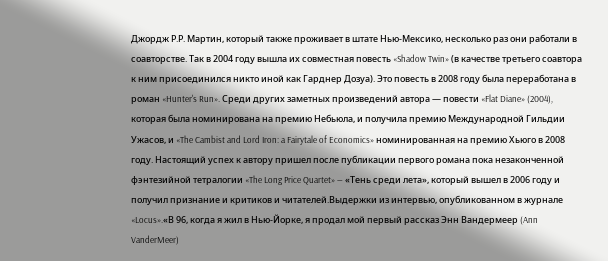Джордж Р.Р. Мартин, который также проживает в штате Нью-Мексико, несколько раз они работали в соавторстве. Так в 2004 году вышла их совместная повесть «Shadow Twin» (в качестве третьего соавтора к ним присоединился никто иной как Гарднер Дозуа). Это повесть в 2008 году была переработана в роман «Hunter's Run». Среди других заметных произведений автора — повести «Flat Diane» (2004), которая была номинирована на премию Небьюла, и получила премию Международной Гильдии Ужасов, и «The Cambist and Lord Iron: a Fairytale of Economics» номинированная на премию Хьюго в 2008 году. Настоящий успех к автору пришел после публикации первого романа пока незаконченной фэнтезийной тетралогии «The Long Price Quartet» — «Тень среди лета», который вышел в 2006 году и получил признание и критиков и читателей.Выдержки из интервью, опубликованном в журнале «Locus».«В 96, когда я жил в Нью-Йорке, я продал мой первый рассказ Энн Вандермеер (Ann VanderMeer)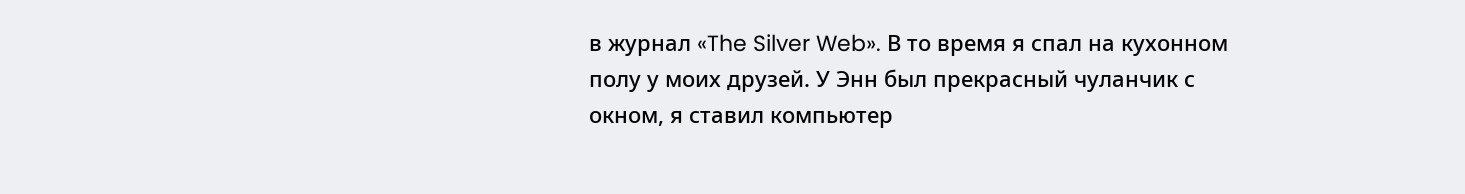в журнал «The Silver Web». В то время я спал на кухонном полу у моих друзей. У Энн был прекрасный чуланчик с окном, я ставил компьютер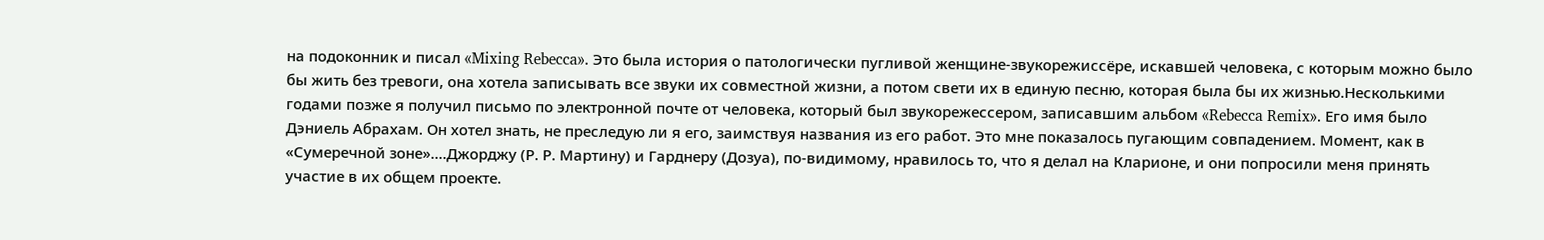на подоконник и писал «Mixing Rebecca». Это была история о патологически пугливой женщине-звукорежиссёре, искавшей человека, с которым можно было бы жить без тревоги, она хотела записывать все звуки их совместной жизни, а потом свети их в единую песню, которая была бы их жизнью.Несколькими годами позже я получил письмо по электронной почте от человека, который был звукорежессером, записавшим альбом «Rebecca Remix». Его имя было Дэниель Абрахам. Он хотел знать, не преследую ли я его, заимствуя названия из его работ. Это мне показалось пугающим совпадением. Момент, как в «Сумеречной зоне»....Джорджу (Р. Р. Мартину) и Гарднеру (Дозуа), по-видимому, нравилось то, что я делал на Кларионе, и они попросили меня принять участие в их общем проекте.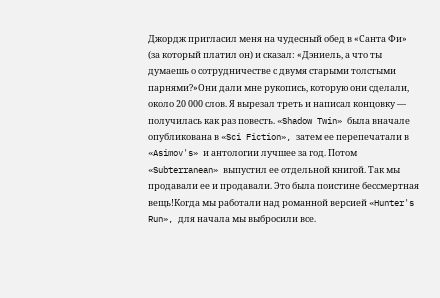Джордж пригласил меня на чудесный обед в «Санта Фи» (за который платил он) и сказал: «Дэниель, а что ты думаешь о сотрудничестве с двумя старыми толстыми парнями?»Они дали мне рукопись, которую они сделали, около 20 000 слов. Я вырезал треть и написал концовку — получилась как раз повесть. «Shadow Twin» была вначале опубликована в «Sci Fiction», затем ее перепечатали в «Asimov's» и антологии лучшее за год. Потом «Subterranean» выпустил ее отдельной книгой. Так мы продавали ее и продавали. Это была поистине бессмертная вещь!Когда мы работали над романной версией «Hunter's Run», для начала мы выбросили все.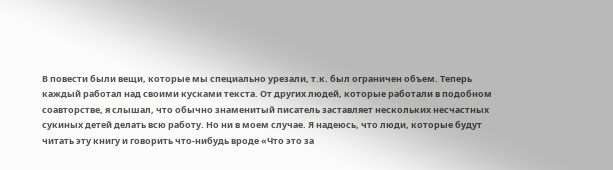В повести были вещи, которые мы специально урезали, т.к. был ограничен объем. Теперь каждый работал над своими кусками текста. От других людей, которые работали в подобном соавторстве, я слышал, что обычно знаменитый писатель заставляет нескольких несчастных сукиных детей делать всю работу. Но ни в моем случае. Я надеюсь, что люди, которые будут читать эту книгу и говорить что-нибудь вроде «Что это за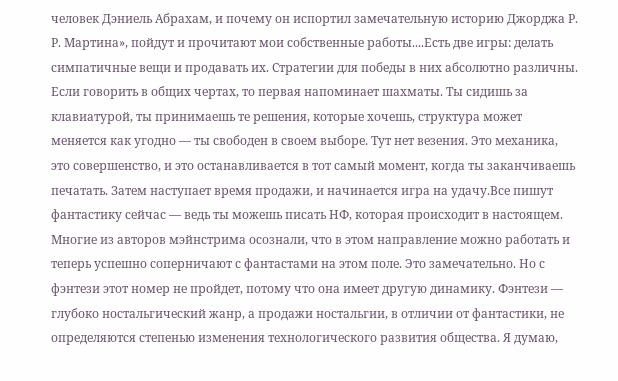человек Дэниель Абрахам, и почему он испортил замечательную историю Джорджа Р. Р. Мартина», пойдут и прочитают мои собственные работы....Есть две игры: делать симпатичные вещи и продавать их. Стратегии для победы в них абсолютно различны. Если говорить в общих чертах, то первая напоминает шахматы. Ты сидишь за клавиатурой, ты принимаешь те решения, которые хочешь, структура может меняется как угодно — ты свободен в своем выборе. Тут нет везения. Это механика, это совершенство, и это останавливается в тот самый момент, когда ты заканчиваешь печатать. Затем наступает время продажи, и начинается игра на удачу.Все пишут фантастику сейчас — ведь ты можешь писать НФ, которая происходит в настоящем. Многие из авторов мэйнстрима осознали, что в этом направление можно работать и теперь успешно соперничают с фантастами на этом поле. Это замечательно. Но с фэнтези этот номер не пройдет, потому что она имеет другую динамику. Фэнтези — глубоко ностальгический жанр, а продажи ностальгии, в отличии от фантастики, не определяются степенью изменения технологического развития общества. Я думаю,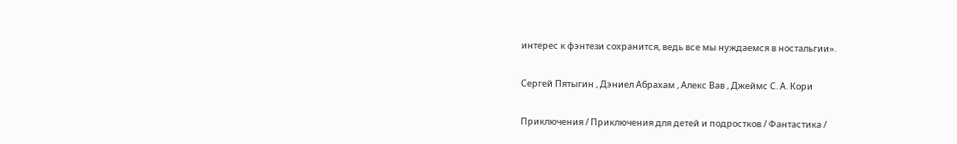интерес к фэнтези сохранится, ведь все мы нуждаемся в ностальгии».

Сергей Пятыгин , Дэниел Абрахам , Алекс Вав , Джеймс С. А. Кори

Приключения / Приключения для детей и подростков / Фантастика /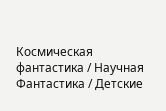Космическая фантастика / Научная Фантастика / Детские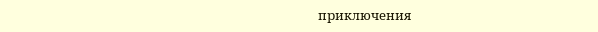приключения